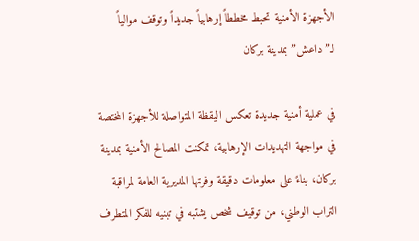الأجهزة الأمنية تحبط مخططاً إرهابياً جديداً وتوقف موالياً لـ”داعش” بمدينة بركان

في عملية أمنية جديدة تعكس اليقظة المتواصلة للأجهزة المختصة في مواجهة التهديدات الإرهابية، تمكنت المصالح الأمنية بمدينة بركان، بناءً على معلومات دقيقة وفرتها المديرية العامة لمراقبة التراب الوطني، من توقيف شخص يشتبه في تبنيه للفكر المتطرف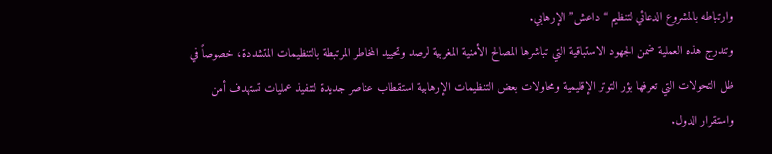وارتباطه بالمشروع الدعائي لتنظيم “داعش” الإرهابي.
وتندرج هذه العملية ضمن الجهود الاستباقية التي تباشرها المصالح الأمنية المغربية لرصد وتحييد المخاطر المرتبطة بالتنظيمات المتشددة، خصوصاً في ظل التحولات التي تعرفها بؤر التوتر الإقليمية ومحاولات بعض التنظيمات الإرهابية استقطاب عناصر جديدة لتنفيذ عمليات تستهدف أمن واستقرار الدول.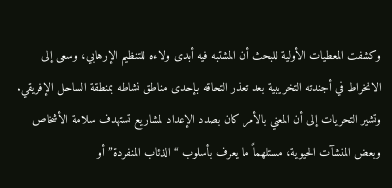وكشفت المعطيات الأولية للبحث أن المشتبه فيه أبدى ولاءه للتنظيم الإرهابي، وسعى إلى الانخراط في أجندته التخريبية بعد تعذر التحاقه بإحدى مناطق نشاطه بمنطقة الساحل الإفريقي. وتشير التحريات إلى أن المعني بالأمر كان بصدد الإعداد لمشاريع تستهدف سلامة الأشخاص وبعض المنشآت الحيوية، مستلهماً ما يعرف بأسلوب “الذئاب المنفردة” أو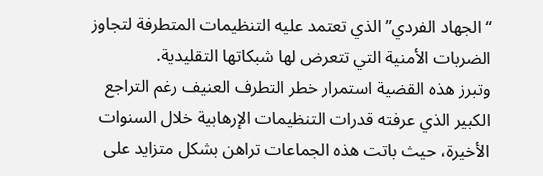“الجهاد الفردي” الذي تعتمد عليه التنظيمات المتطرفة لتجاوز الضربات الأمنية التي تتعرض لها شبكاتها التقليدية.
وتبرز هذه القضية استمرار خطر التطرف العنيف رغم التراجع الكبير الذي عرفته قدرات التنظيمات الإرهابية خلال السنوات الأخيرة، حيث باتت هذه الجماعات تراهن بشكل متزايد على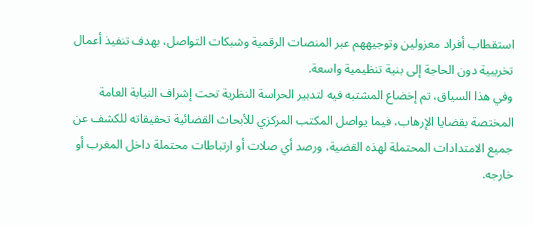استقطاب أفراد معزولين وتوجيههم عبر المنصات الرقمية وشبكات التواصل، بهدف تنفيذ أعمال تخريبية دون الحاجة إلى بنية تنظيمية واسعة.
وفي هذا السياق، تم إخضاع المشتبه فيه لتدبير الحراسة النظرية تحت إشراف النيابة العامة المختصة بقضايا الإرهاب، فيما يواصل المكتب المركزي للأبحاث القضائية تحقيقاته للكشف عن جميع الامتدادات المحتملة لهذه القضية، ورصد أي صلات أو ارتباطات محتملة داخل المغرب أو خارجه.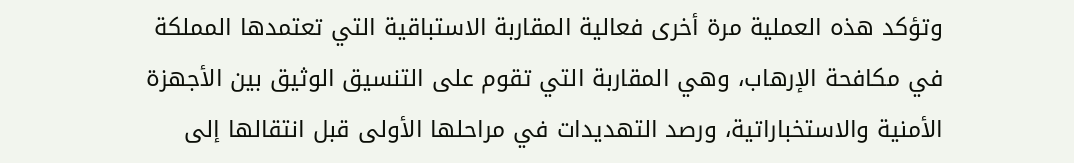وتؤكد هذه العملية مرة أخرى فعالية المقاربة الاستباقية التي تعتمدها المملكة في مكافحة الإرهاب، وهي المقاربة التي تقوم على التنسيق الوثيق بين الأجهزة الأمنية والاستخباراتية، ورصد التهديدات في مراحلها الأولى قبل انتقالها إلى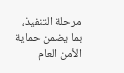مرحلة التنفيذ، بما يضمن حماية الأمن العام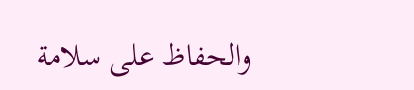والحفاظ على سلامة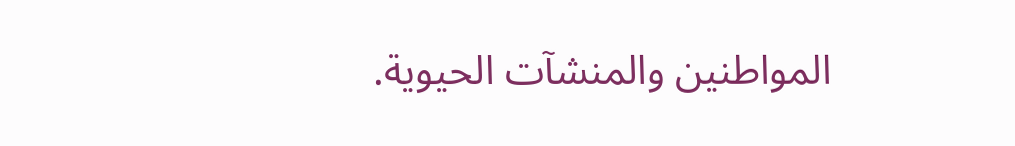المواطنين والمنشآت الحيوية.